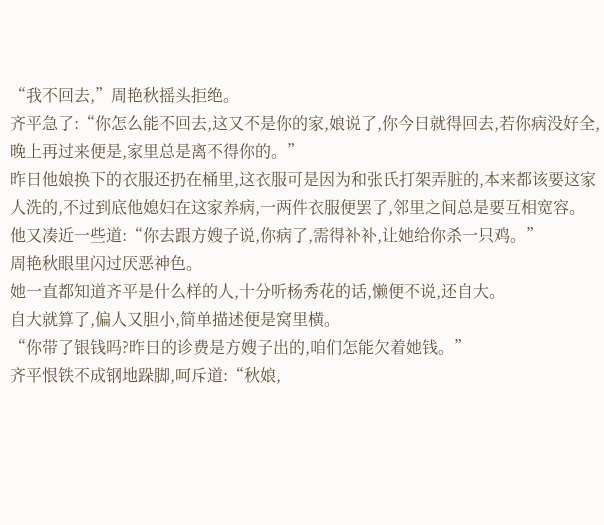“我不回去,”周艳秋摇头拒绝。
齐平急了:“你怎么能不回去,这又不是你的家,娘说了,你今日就得回去,若你病没好全,晚上再过来便是,家里总是离不得你的。”
昨日他娘换下的衣服还扔在桶里,这衣服可是因为和张氏打架弄脏的,本来都该要这家人洗的,不过到底他媳妇在这家养病,一两件衣服便罢了,邻里之间总是要互相宽容。
他又凑近一些道:“你去跟方嫂子说,你病了,需得补补,让她给你杀一只鸡。”
周艳秋眼里闪过厌恶神色。
她一直都知道齐平是什么样的人,十分听杨秀花的话,懒便不说,还自大。
自大就算了,偏人又胆小,简单描述便是窝里横。
“你带了银钱吗?昨日的诊费是方嫂子出的,咱们怎能欠着她钱。”
齐平恨铁不成钢地跺脚,呵斥道:“秋娘,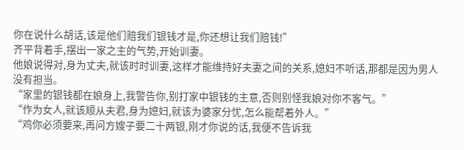你在说什么胡话,该是他们赔我们银钱才是,你还想让我们赔钱!”
齐平背着手,摆出一家之主的气势,开始训妻。
他娘说得对,身为丈夫,就该时时训妻,这样才能维持好夫妻之间的关系,媳妇不听话,那都是因为男人没有担当。
“家里的银钱都在娘身上,我警告你,别打家中银钱的主意,否则别怪我娘对你不客气。”
“作为女人,就该顺从夫君,身为媳妇,就该为婆家分忧,怎么能帮着外人。”
“鸡你必须要来,再问方嫂子要二十两银,刚才你说的话,我便不告诉我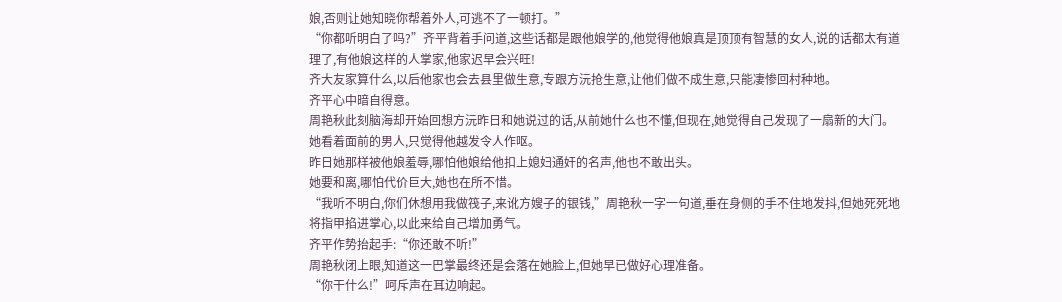娘,否则让她知晓你帮着外人,可逃不了一顿打。”
“你都听明白了吗?”齐平背着手问道,这些话都是跟他娘学的,他觉得他娘真是顶顶有智慧的女人,说的话都太有道理了,有他娘这样的人掌家,他家迟早会兴旺!
齐大友家算什么,以后他家也会去县里做生意,专跟方沅抢生意,让他们做不成生意,只能凄惨回村种地。
齐平心中暗自得意。
周艳秋此刻脑海却开始回想方沅昨日和她说过的话,从前她什么也不懂,但现在,她觉得自己发现了一扇新的大门。
她看着面前的男人,只觉得他越发令人作呕。
昨日她那样被他娘羞辱,哪怕他娘给他扣上媳妇通奸的名声,他也不敢出头。
她要和离,哪怕代价巨大,她也在所不惜。
“我听不明白,你们休想用我做筏子,来讹方嫂子的银钱,”周艳秋一字一句道,垂在身侧的手不住地发抖,但她死死地将指甲掐进掌心,以此来给自己增加勇气。
齐平作势抬起手:“你还敢不听!”
周艳秋闭上眼,知道这一巴掌最终还是会落在她脸上,但她早已做好心理准备。
“你干什么!”呵斥声在耳边响起。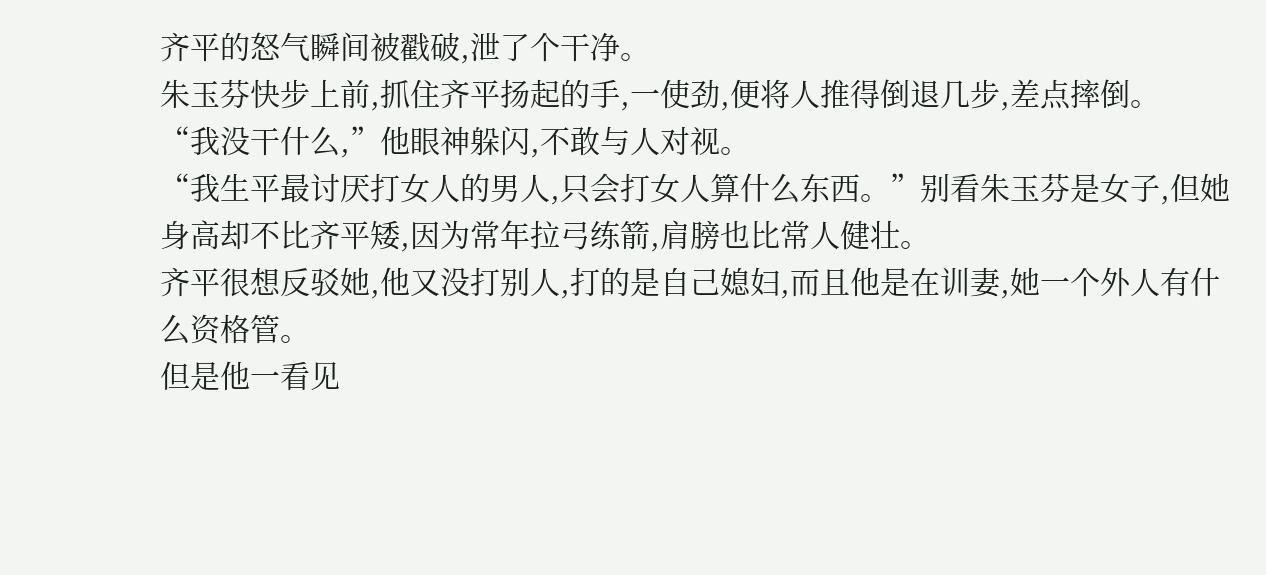齐平的怒气瞬间被戳破,泄了个干净。
朱玉芬快步上前,抓住齐平扬起的手,一使劲,便将人推得倒退几步,差点摔倒。
“我没干什么,”他眼神躲闪,不敢与人对视。
“我生平最讨厌打女人的男人,只会打女人算什么东西。”别看朱玉芬是女子,但她身高却不比齐平矮,因为常年拉弓练箭,肩膀也比常人健壮。
齐平很想反驳她,他又没打别人,打的是自己媳妇,而且他是在训妻,她一个外人有什么资格管。
但是他一看见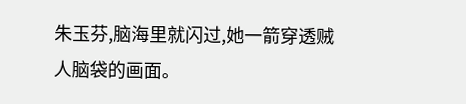朱玉芬,脑海里就闪过,她一箭穿透贼人脑袋的画面。